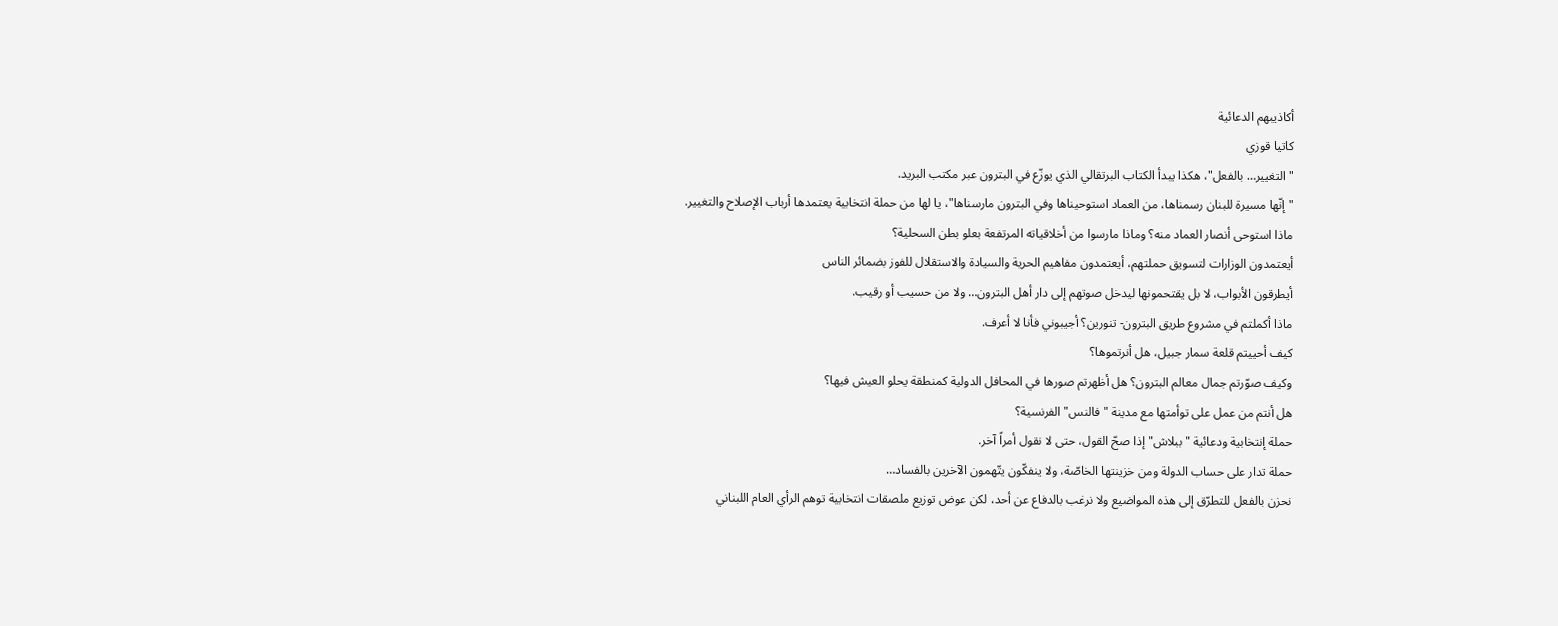أكاذيبهم الدعائية
كاتيا قوزي
"التغيير… بالفعل"، هكذا يبدأ الكتاب البرتقالي الذي يوزّع في البترون عبر مكتب البريد.
"إنّها مسيرة للبنان رسمناها، من العماد استوحيناها وفي البترون مارسناها"، يا لها من حملة انتخابية يعتمدها أرباب الإصلاح والتغيير.
ماذا استوحى أنصار العماد منه؟ وماذا مارسوا من أخلاقياته المرتفعة بعلو بطن السحلية؟
أيعتمدون الوزارات لتسويق حملتهم، أيعتمدون مفاهيم الحرية والسيادة والاستقلال للفوز بضمائر الناس
أيطرقون الأبواب، لا بل يقتحمونها ليدخل صوتهم إلى دار أهل البترون… ولا من حسيب أو رقيب.
ماذا أكملتم في مشروع طريق البترون- تنورين؟ أجيبوني فأنا لا أعرف.
كيف أحييتم قلعة سمار جبيل، هل أنرتموها؟
وكيف صوّرتم جمال معالم البترون؟ هل أظهرتم صورها في المحافل الدولية كمنطقة يحلو العيش فيها؟
هل أنتم من عمل على توأمتها مع مدينة "فالنس" الفرنسية؟
حملة إنتخابية ودعائية "ببلاش" إذا صحّ القول، حتى لا نقول أمراً آخر.
حملة تدار على حساب الدولة ومن خزينتها الخاصّة، ولا ينفكّون يتّهمون الآخرين بالفساد…
نحزن بالفعل للتطرّق إلى هذه المواضيع ولا نرغب بالدفاع عن أحد، لكن عوض توزيع ملصقات انتخابية توهم الرأي العام اللبناني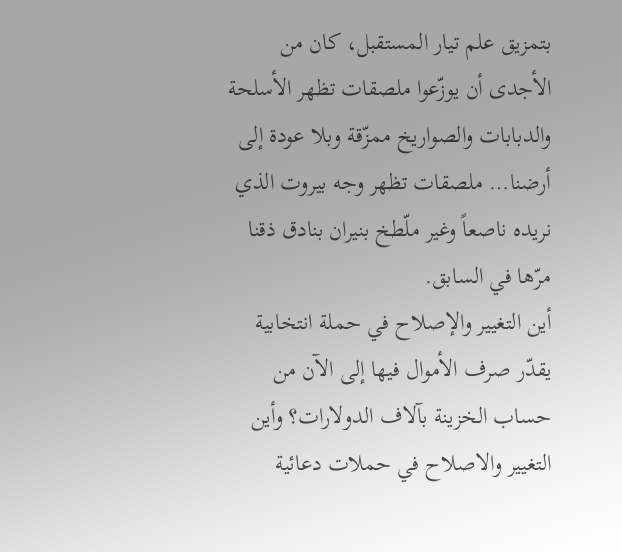بتمزيق علم تيار المستقبل، كان من الأجدى أن يوزّعوا ملصقات تظهر الأسلحة والدبابات والصواريخ ممزّقة وبلا عودة إلى أرضنا… ملصقات تظهر وجه بيروت الذي نريده ناصعاً وغير ملّطخ بنيران بنادق ذقنا مرّها في السابق.
أين التغيير والإصلاح في حملة انتخابية يقدّر صرف الأموال فيها إلى الآن من حساب الخزينة بآلاف الدولارات؟ وأين التغيير والاصلاح في حملات دعائية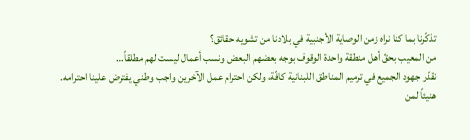تذكّرنا بما كنا نراه زمن الوصاية الأجنبية في بلادنا من تشويه حقائق؟
من المعيب بحقّ أهل منطقة واحدة الوقوف بوجه بعضهم البعض ونسب أعمال ليست لهم مطلقاً…
نقدّر جهود الجميع في ترميم المناطق اللبنانية كافّة، ولكن احترام عمل الآخرين واجب وطني يفترض علينا احترامه.
هنيئاً لمن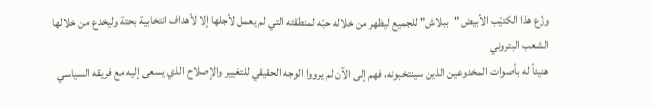وزّع هذا الكتيّب الأبيض "ببلاش" للجميع ليظهر من خلاله حبّه لمنطقته التي لم يعمل لأجلها إلا لأهداف انتخابية بحتة وليخدع من خلالها الشعب البتروني
هنيئاً له بأصوات المخدوعين الذين سينتخبونه، فهم إلى الآن لم يرووا الوجه الحقيقي للتغيير والإصلاح الذي يسعى إليه مع فريقه السياسي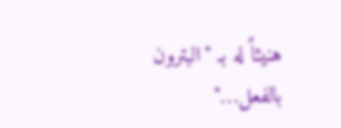هنيئاً له بـ "البترون بالفعل…"